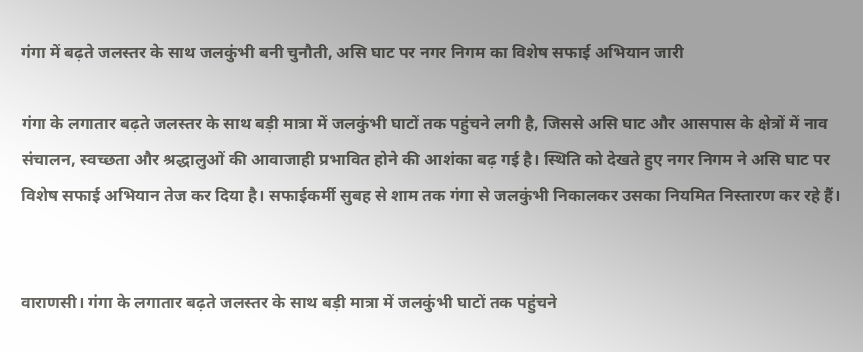गंगा में बढ़ते जलस्तर के साथ जलकुंभी बनी चुनौती, असि घाट पर नगर निगम का विशेष सफाई अभियान जारी

गंगा के लगातार बढ़ते जलस्तर के साथ बड़ी मात्रा में जलकुंभी घाटों तक पहुंचने लगी है, जिससे असि घाट और आसपास के क्षेत्रों में नाव संचालन, स्वच्छता और श्रद्धालुओं की आवाजाही प्रभावित होने की आशंका बढ़ गई है। स्थिति को देखते हुए नगर निगम ने असि घाट पर विशेष सफाई अभियान तेज कर दिया है। सफाईकर्मी सुबह से शाम तक गंगा से जलकुंभी निकालकर उसका नियमित निस्तारण कर रहे हैं।


वाराणसी। गंगा के लगातार बढ़ते जलस्तर के साथ बड़ी मात्रा में जलकुंभी घाटों तक पहुंचने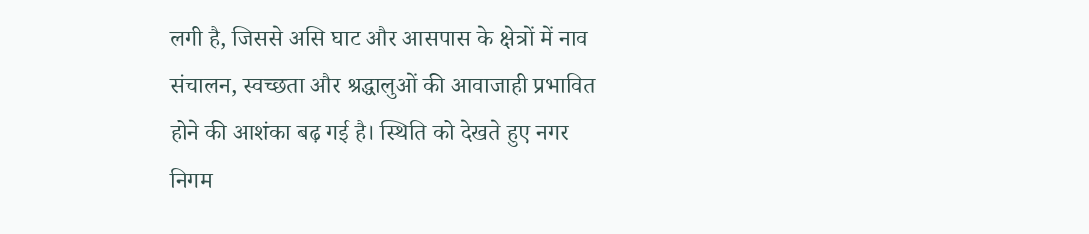लगी है, जिससे असि घाट और आसपास के क्षेत्रों में नाव संचालन, स्वच्छता और श्रद्धालुओं की आवाजाही प्रभावित होने की आशंका बढ़ गई है। स्थिति को देखते हुए नगर निगम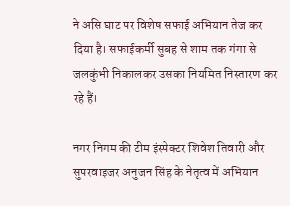ने असि घाट पर विशेष सफाई अभियान तेज कर दिया है। सफाईकर्मी सुबह से शाम तक गंगा से जलकुंभी निकालकर उसका नियमित निस्तारण कर रहे हैं।

नगर निगम की टीम इंस्पेक्टर शिवेश तिवारी और सुपरवाइजर अनुजन सिंह के नेतृत्व में अभियान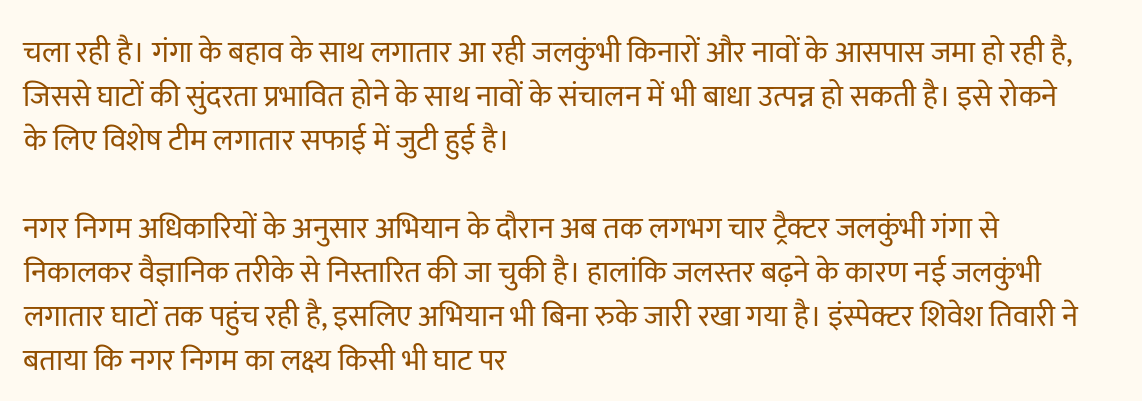चला रही है। गंगा के बहाव के साथ लगातार आ रही जलकुंभी किनारों और नावों के आसपास जमा हो रही है, जिससे घाटों की सुंदरता प्रभावित होने के साथ नावों के संचालन में भी बाधा उत्पन्न हो सकती है। इसे रोकने के लिए विशेष टीम लगातार सफाई में जुटी हुई है।

नगर निगम अधिकारियों के अनुसार अभियान के दौरान अब तक लगभग चार ट्रैक्टर जलकुंभी गंगा से निकालकर वैज्ञानिक तरीके से निस्तारित की जा चुकी है। हालांकि जलस्तर बढ़ने के कारण नई जलकुंभी लगातार घाटों तक पहुंच रही है, इसलिए अभियान भी बिना रुके जारी रखा गया है। इंस्पेक्टर शिवेश तिवारी ने बताया कि नगर निगम का लक्ष्य किसी भी घाट पर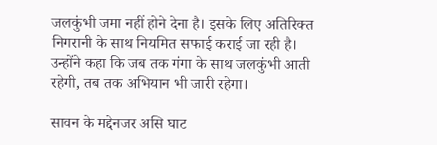जलकुंभी जमा नहीं होने देना है। इसके लिए अतिरिक्त निगरानी के साथ नियमित सफाई कराई जा रही है। उन्होंने कहा कि जब तक गंगा के साथ जलकुंभी आती रहेगी, तब तक अभियान भी जारी रहेगा।

सावन के मद्देनजर असि घाट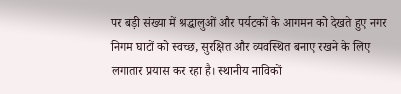पर बड़ी संख्या में श्रद्धालुओं और पर्यटकों के आगमन को देखते हुए नगर निगम घाटों को स्वच्छ, सुरक्षित और व्यवस्थित बनाए रखने के लिए लगातार प्रयास कर रहा है। स्थानीय नाविकों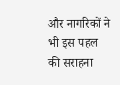और नागरिकों ने भी इस पहल की सराहना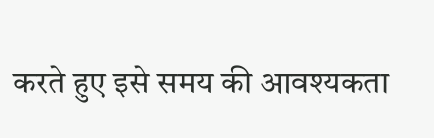करते हुए इसे समय की आवश्यकता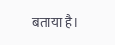बताया है।